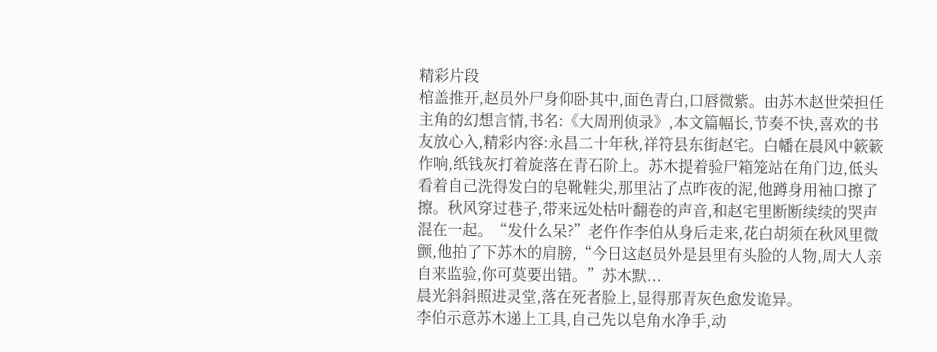精彩片段
棺盖推开,赵员外尸身仰卧其中,面色青白,口唇微紫。由苏木赵世荣担任主角的幻想言情,书名:《大周刑侦录》,本文篇幅长,节奏不快,喜欢的书友放心入,精彩内容:永昌二十年秋,祥符县东街赵宅。白幡在晨风中簌簌作响,纸钱灰打着旋落在青石阶上。苏木提着验尸箱笼站在角门边,低头看着自己洗得发白的皂靴鞋尖,那里沾了点昨夜的泥,他蹲身用袖口擦了擦。秋风穿过巷子,带来远处枯叶翻卷的声音,和赵宅里断断续续的哭声混在一起。“发什么呆?”老仵作李伯从身后走来,花白胡须在秋风里微颤,他拍了下苏木的肩膀,“今日这赵员外是县里有头脸的人物,周大人亲自来监验,你可莫要出错。”苏木默...
晨光斜斜照进灵堂,落在死者脸上,显得那青灰色愈发诡异。
李伯示意苏木递上工具,自己先以皂角水净手,动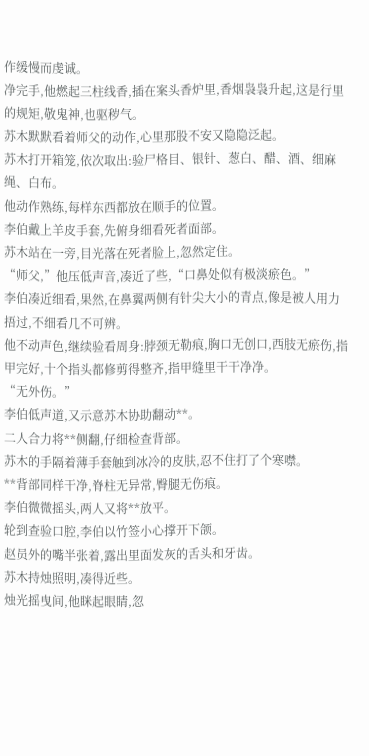作缓慢而虔诚。
净完手,他燃起三柱线香,插在案头香炉里,香烟袅袅升起,这是行里的规矩,敬鬼神,也驱秽气。
苏木默默看着师父的动作,心里那股不安又隐隐泛起。
苏木打开箱笼,依次取出:验尸格目、银针、葱白、醋、酒、细麻绳、白布。
他动作熟练,每样东西都放在顺手的位置。
李伯戴上羊皮手套,先俯身细看死者面部。
苏木站在一旁,目光落在死者脸上,忽然定住。
“师父,”他压低声音,凑近了些,“口鼻处似有极淡瘀色。”
李伯凑近细看,果然,在鼻翼两侧有针尖大小的青点,像是被人用力捂过,不细看几不可辨。
他不动声色,继续验看周身:脖颈无勒痕,胸口无创口,西肢无瘀伤,指甲完好,十个指头都修剪得整齐,指甲缝里干干净净。
“无外伤。”
李伯低声道,又示意苏木协助翻动**。
二人合力将**侧翻,仔细检查背部。
苏木的手隔着薄手套触到冰冷的皮肤,忍不住打了个寒噤。
**背部同样干净,脊柱无异常,臀腿无伤痕。
李伯微微摇头,两人又将**放平。
轮到查验口腔,李伯以竹签小心撑开下颌。
赵员外的嘴半张着,露出里面发灰的舌头和牙齿。
苏木持烛照明,凑得近些。
烛光摇曳间,他眯起眼睛,忽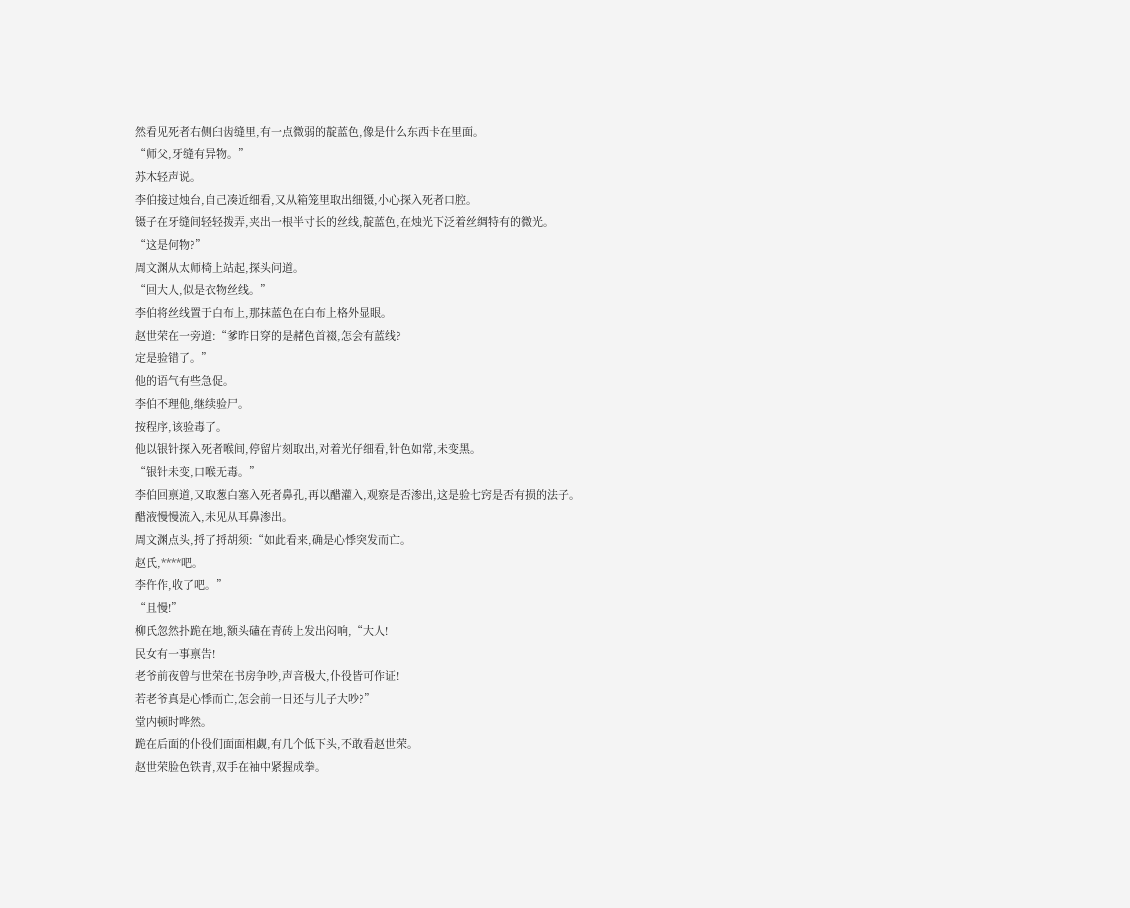然看见死者右侧臼齿缝里,有一点微弱的靛蓝色,像是什么东西卡在里面。
“师父,牙缝有异物。”
苏木轻声说。
李伯接过烛台,自己凑近细看,又从箱笼里取出细镊,小心探入死者口腔。
镊子在牙缝间轻轻拨弄,夹出一根半寸长的丝线,靛蓝色,在烛光下泛着丝绸特有的微光。
“这是何物?”
周文渊从太师椅上站起,探头问道。
“回大人,似是衣物丝线。”
李伯将丝线置于白布上,那抹蓝色在白布上格外显眼。
赵世荣在一旁道:“爹昨日穿的是赭色首裰,怎会有蓝线?
定是验错了。”
他的语气有些急促。
李伯不理他,继续验尸。
按程序,该验毒了。
他以银针探入死者喉间,停留片刻取出,对着光仔细看,针色如常,未变黑。
“银针未变,口喉无毒。”
李伯回禀道,又取葱白塞入死者鼻孔,再以醋灌入,观察是否渗出,这是验七窍是否有损的法子。
醋液慢慢流入,未见从耳鼻渗出。
周文渊点头,捋了捋胡须:“如此看来,确是心悸突发而亡。
赵氏,****吧。
李仵作,收了吧。”
“且慢!”
柳氏忽然扑跪在地,额头磕在青砖上发出闷响,“大人!
民女有一事禀告!
老爷前夜曾与世荣在书房争吵,声音极大,仆役皆可作证!
若老爷真是心悸而亡,怎会前一日还与儿子大吵?”
堂内顿时哗然。
跪在后面的仆役们面面相觑,有几个低下头,不敢看赵世荣。
赵世荣脸色铁青,双手在袖中紧握成拳。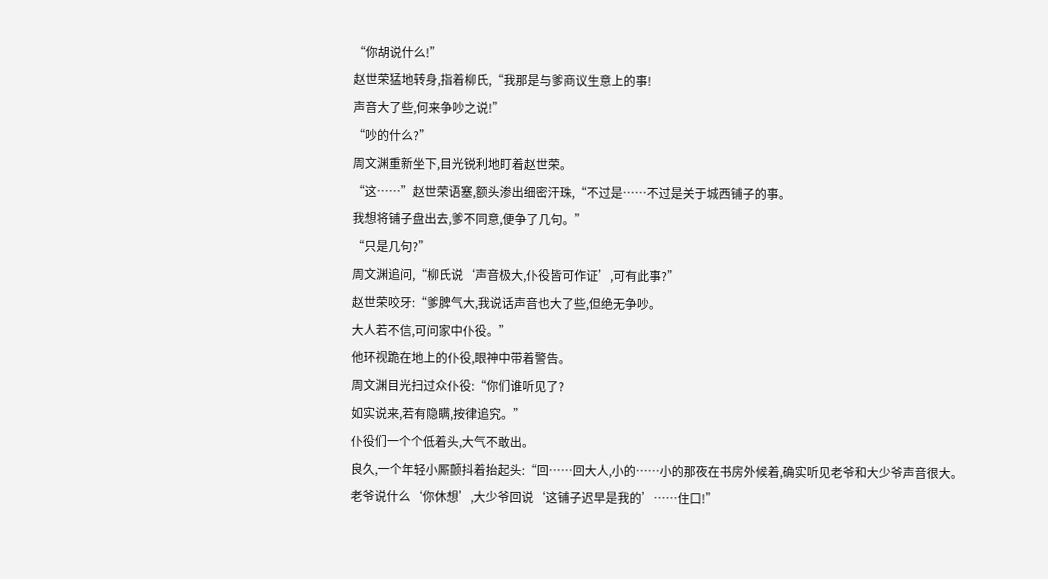“你胡说什么!”
赵世荣猛地转身,指着柳氏,“我那是与爹商议生意上的事!
声音大了些,何来争吵之说!”
“吵的什么?”
周文渊重新坐下,目光锐利地盯着赵世荣。
“这……”赵世荣语塞,额头渗出细密汗珠,“不过是……不过是关于城西铺子的事。
我想将铺子盘出去,爹不同意,便争了几句。”
“只是几句?”
周文渊追问,“柳氏说‘声音极大,仆役皆可作证’,可有此事?”
赵世荣咬牙:“爹脾气大,我说话声音也大了些,但绝无争吵。
大人若不信,可问家中仆役。”
他环视跪在地上的仆役,眼神中带着警告。
周文渊目光扫过众仆役:“你们谁听见了?
如实说来,若有隐瞒,按律追究。”
仆役们一个个低着头,大气不敢出。
良久,一个年轻小厮颤抖着抬起头:“回……回大人,小的……小的那夜在书房外候着,确实听见老爷和大少爷声音很大。
老爷说什么‘你休想’,大少爷回说‘这铺子迟早是我的’……住口!”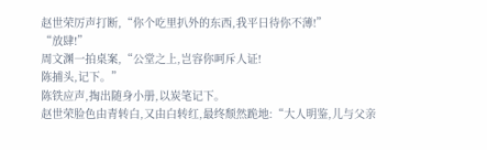赵世荣厉声打断,“你个吃里扒外的东西,我平日待你不薄!”
“放肆!”
周文渊一拍桌案,“公堂之上,岂容你呵斥人证!
陈捕头,记下。”
陈铁应声,掏出随身小册,以炭笔记下。
赵世荣脸色由青转白,又由白转红,最终颓然跪地:“大人明鉴,儿与父亲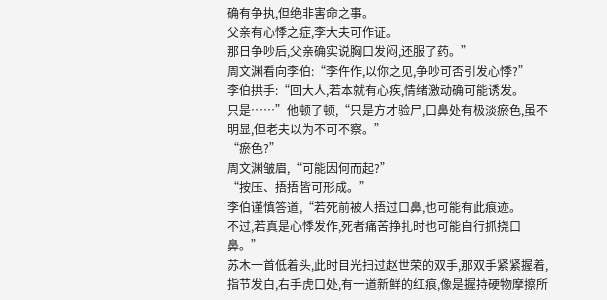确有争执,但绝非害命之事。
父亲有心悸之症,李大夫可作证。
那日争吵后,父亲确实说胸口发闷,还服了药。”
周文渊看向李伯:“李仵作,以你之见,争吵可否引发心悸?”
李伯拱手:“回大人,若本就有心疾,情绪激动确可能诱发。
只是……”他顿了顿,“只是方才验尸,口鼻处有极淡瘀色,虽不明显,但老夫以为不可不察。”
“瘀色?”
周文渊皱眉,“可能因何而起?”
“按压、捂捂皆可形成。”
李伯谨慎答道,“若死前被人捂过口鼻,也可能有此痕迹。
不过,若真是心悸发作,死者痛苦挣扎时也可能自行抓挠口鼻。”
苏木一首低着头,此时目光扫过赵世荣的双手,那双手紧紧握着,指节发白,右手虎口处,有一道新鲜的红痕,像是握持硬物摩擦所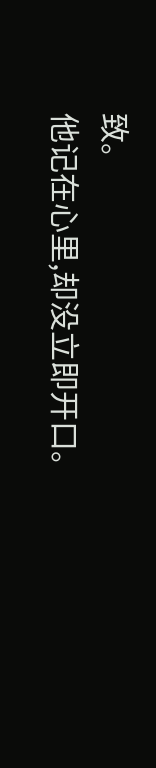致。
他记在心里,却没立即开口。